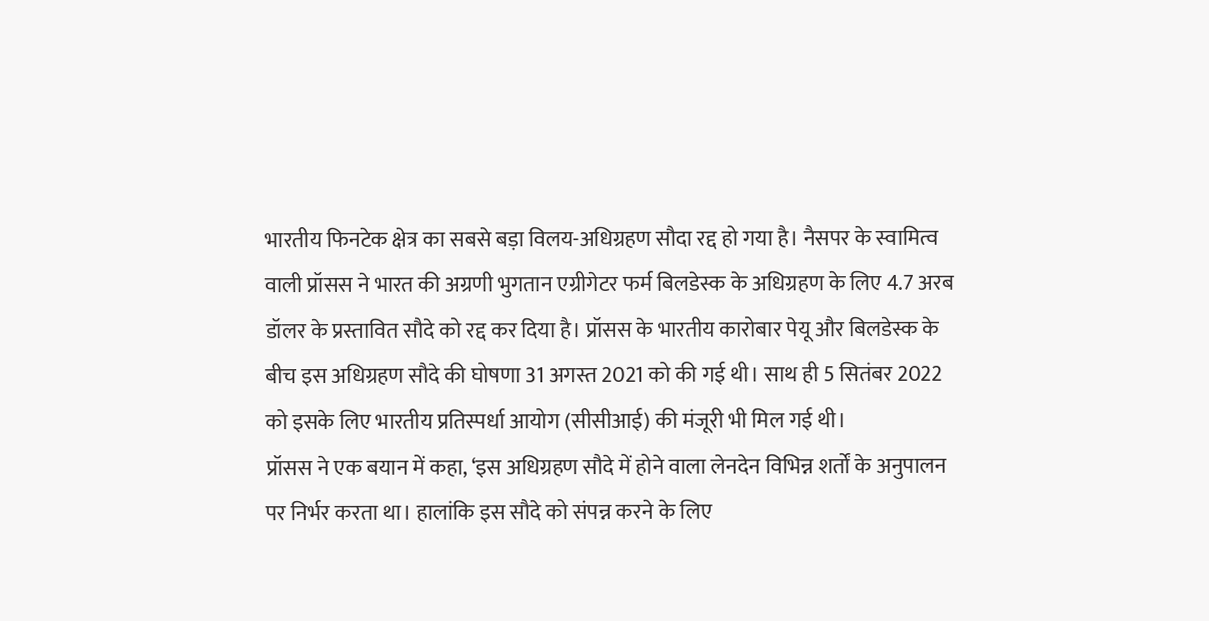भारतीय फिनटेक क्षेत्र का सबसे बड़ा विलय-अधिग्रहण सौदा रद्द हो गया है। नैसपर के स्वामित्व वाली प्रॉसस ने भारत की अग्रणी भुगतान एग्रीगेटर फर्म बिलडेस्क के अधिग्रहण के लिए 4.7 अरब डॉलर के प्रस्तावित सौदे को रद्द कर दिया है। प्रॉसस के भारतीय कारोबार पेयू और बिलडेस्क के बीच इस अधिग्रहण सौदे की घोषणा 31 अगस्त 2021 को की गई थी। साथ ही 5 सितंबर 2022 को इसके लिए भारतीय प्रतिस्पर्धा आयोग (सीसीआई) की मंजूरी भी मिल गई थी।
प्रॉसस ने एक बयान में कहा, ‘इस अधिग्रहण सौदे में होने वाला लेनदेन विभिन्न शर्तों के अनुपालन पर निर्भर करता था। हालांकि इस सौदे को संपन्न करने के लिए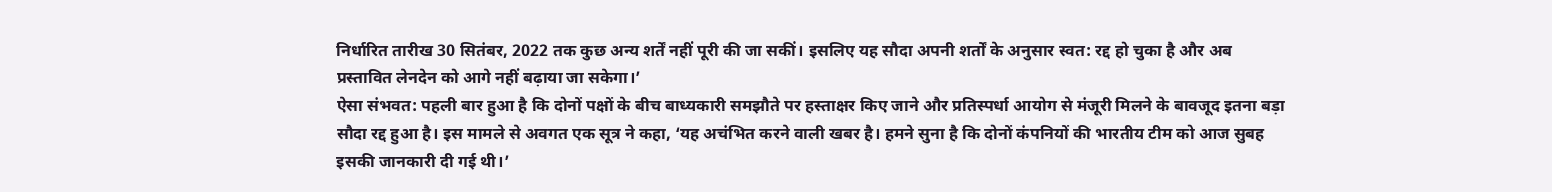निर्धारित तारीख 30 सितंबर, 2022 तक कुछ अन्य शर्तें नहीं पूरी की जा सकीं। इसलिए यह सौदा अपनी शर्तों के अनुसार स्वत: रद्द हो चुका है और अब प्रस्तावित लेनदेन को आगे नहीं बढ़ाया जा सकेगा।’
ऐसा संभवत: पहली बार हुआ है कि दोनों पक्षों के बीच बाध्यकारी समझौते पर हस्ताक्षर किए जाने और प्रतिस्पर्धा आयोग से मंजूरी मिलने के बावजूद इतना बड़ा सौदा रद्द हुआ है। इस मामले से अवगत एक सूत्र ने कहा, ‘यह अचंभित करने वाली खबर है। हमने सुना है कि दोनों कंपनियों की भारतीय टीम को आज सुबह इसकी जानकारी दी गई थी।’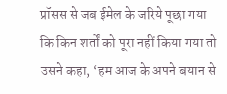प्रॉसस से जब ईमेल के जरिये पूछा गया कि किन शर्तों को पूरा नहीं किया गया तो उसने कहा, ‘हम आज के अपने बयान से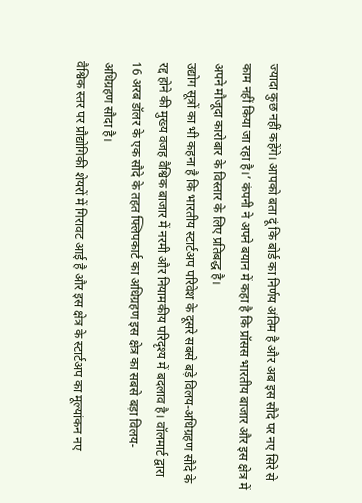ज्यादा कुछ नहीं कहेंगे। आपको बता दूं कि बोर्ड का निर्णय अंतिम है और अब इस सौदे पर नए सिरे से काम नहीं किया जा रहा है।’ कंपनी ने अपने बयान में कहा है कि प्रॉसस भारतीय बाजार और इस क्षेत्र में अपने मौजूदा कारोबार के विस्तार के लिए प्रतिबद्ध है।
उद्योग सूत्रों का भी कहना है कि भारतीय स्टार्टअप परिवेश के दूसरे सबसे बड़े विलय-अधिग्रहण सौदे के रद्द होने की मुख्य वजह वैश्विक बाजार में नरमी और नियामकीय परिदृश्य में बदलाव है। वॉलमार्ट द्वारा 16 अरब डॉलर के एक सौदे के तहत फ्लिपकार्ट का अधिग्रहण इस क्षेत्र का सबसे बड़ा विलय-अधिग्रहण सौदा है।
वैश्विक स्तर पर प्रौद्योगिकी शेयरों में गिरावट आई है और इस क्षेत्र के स्टार्टअप का मूल्यांकन नए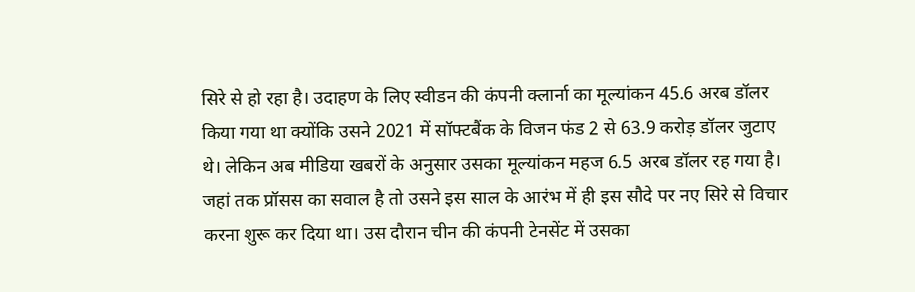सिरे से हो रहा है। उदाहण के लिए स्वीडन की कंपनी क्लार्ना का मूल्यांकन 45.6 अरब डॉलर किया गया था क्योंकि उसने 2021 में सॉफ्टबैंक के विजन फंड 2 से 63.9 करोड़ डॉलर जुटाए थे। लेकिन अब मीडिया खबरों के अनुसार उसका मूल्यांकन महज 6.5 अरब डॉलर रह गया है।
जहां तक प्रॉसस का सवाल है तो उसने इस साल के आरंभ में ही इस सौदे पर नए सिरे से विचार करना शुरू कर दिया था। उस दौरान चीन की कंपनी टेनसेंट में उसका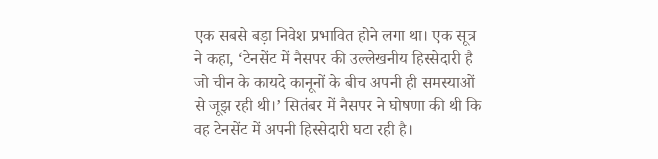एक सबसे बड़ा निवेश प्रभावित होने लगा था। एक सूत्र ने कहा, ‘टेनसेंट में नैसपर की उल्लेखनीय हिस्सेदारी है जो चीन के कायदे कानूनों के बीच अपनी ही समस्याओं से जूझ रही थी।’ सितंबर में नैसपर ने घोषणा की थी कि वह टेनसेंट में अपनी हिस्सेदारी घटा रही है।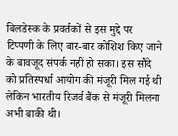बिलडेस्क के प्रवर्तकों से इस मुद्दे पर टिप्पणी के लिए बार-बार कोशिश किए जाने के बावजूद संपर्क नहीं हो सका। इस सौदे को प्रतिस्पर्धा आयोग की मंजूरी मिल गई थी लेकिन भारतीय रिजर्व बैंक से मंजूरी मिलना अभी बाकी थी।